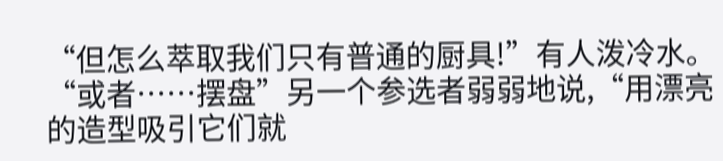“但怎么萃取我们只有普通的厨具!”有人泼冷水。
“或者……摆盘”另一个参选者弱弱地说,“用漂亮的造型吸引它们就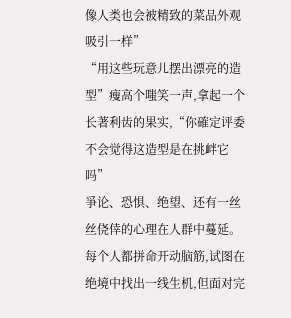像人类也会被精致的菜品外观吸引一样”
“用这些玩意儿摆出漂亮的造型”瘦高个嗤笑一声,拿起一个长著利齿的果实,“你確定评委不会觉得这造型是在挑衅它吗”
爭论、恐惧、绝望、还有一丝丝侥倖的心理在人群中蔓延。
每个人都拼命开动脑筋,试图在绝境中找出一线生机,但面对完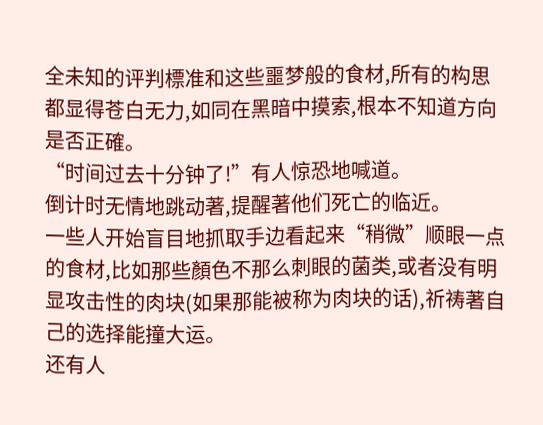全未知的评判標准和这些噩梦般的食材,所有的构思都显得苍白无力,如同在黑暗中摸索,根本不知道方向是否正確。
“时间过去十分钟了!”有人惊恐地喊道。
倒计时无情地跳动著,提醒著他们死亡的临近。
一些人开始盲目地抓取手边看起来“稍微”顺眼一点的食材,比如那些顏色不那么刺眼的菌类,或者没有明显攻击性的肉块(如果那能被称为肉块的话),祈祷著自己的选择能撞大运。
还有人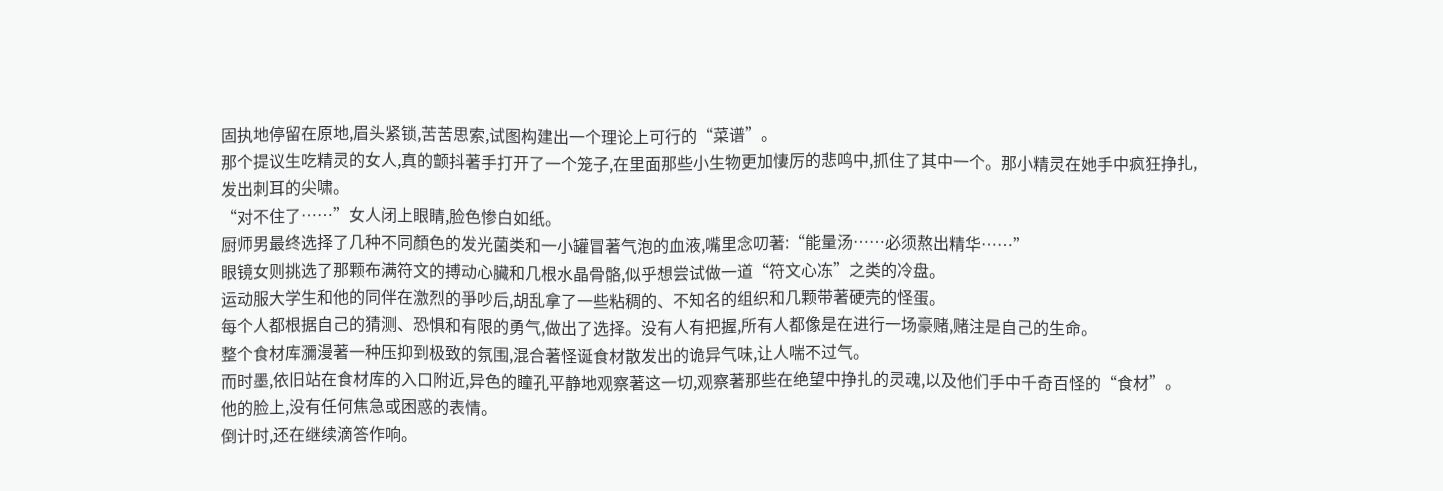固执地停留在原地,眉头紧锁,苦苦思索,试图构建出一个理论上可行的“菜谱”。
那个提议生吃精灵的女人,真的颤抖著手打开了一个笼子,在里面那些小生物更加悽厉的悲鸣中,抓住了其中一个。那小精灵在她手中疯狂挣扎,发出刺耳的尖啸。
“对不住了……”女人闭上眼睛,脸色惨白如纸。
厨师男最终选择了几种不同顏色的发光菌类和一小罐冒著气泡的血液,嘴里念叨著:“能量汤……必须熬出精华……”
眼镜女则挑选了那颗布满符文的搏动心臟和几根水晶骨骼,似乎想尝试做一道“符文心冻”之类的冷盘。
运动服大学生和他的同伴在激烈的爭吵后,胡乱拿了一些粘稠的、不知名的组织和几颗带著硬壳的怪蛋。
每个人都根据自己的猜测、恐惧和有限的勇气,做出了选择。没有人有把握,所有人都像是在进行一场豪赌,赌注是自己的生命。
整个食材库瀰漫著一种压抑到极致的氛围,混合著怪诞食材散发出的诡异气味,让人喘不过气。
而时墨,依旧站在食材库的入口附近,异色的瞳孔平静地观察著这一切,观察著那些在绝望中挣扎的灵魂,以及他们手中千奇百怪的“食材”。
他的脸上,没有任何焦急或困惑的表情。
倒计时,还在继续滴答作响。